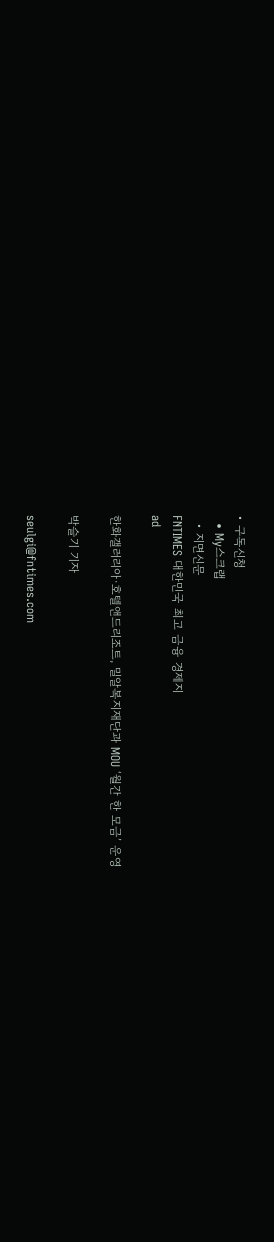• 구독신청
  • My스크랩
  • 지면신문
FNTIMES 대한민국 최고 금융 경제지
ad

한화갤러리아·호텔앤드리조트, 밀알복지재단과 MOU ‘월간 한 모금’ 운영

박슬기 기자

seulgi@fntimes.com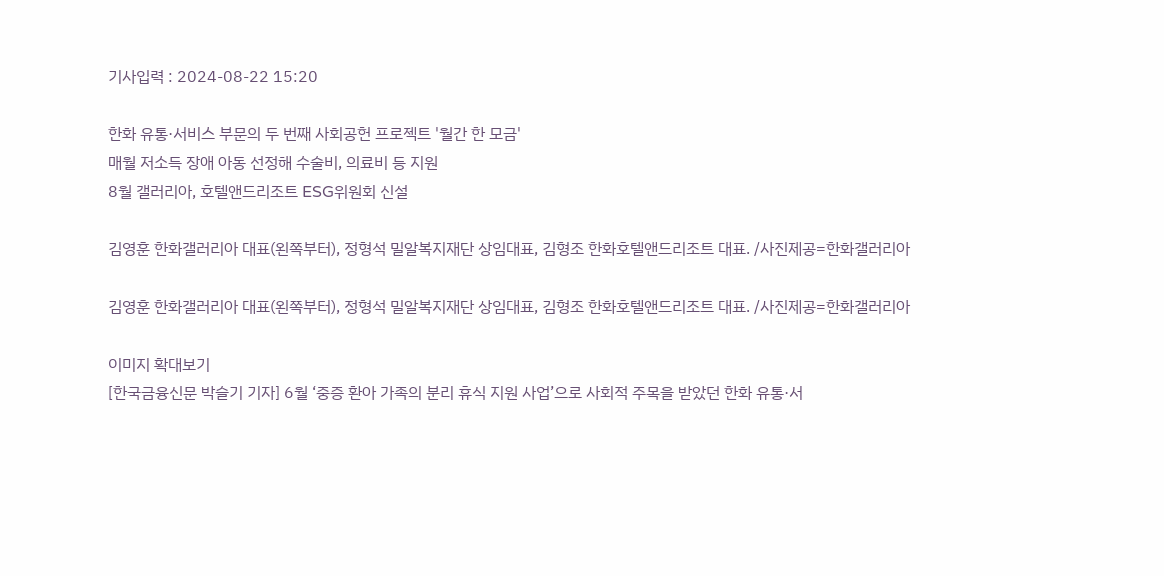기사입력 : 2024-08-22 15:20

한화 유통·서비스 부문의 두 번째 사회공헌 프로젝트 '월간 한 모금'
매월 저소득 장애 아동 선정해 수술비, 의료비 등 지원
8월 갤러리아, 호텔앤드리조트 ESG위원회 신설

김영훈 한화갤러리아 대표(왼쪽부터), 정형석 밀알복지재단 상임대표, 김형조 한화호텔앤드리조트 대표. /사진제공=한화갤러리아

김영훈 한화갤러리아 대표(왼쪽부터), 정형석 밀알복지재단 상임대표, 김형조 한화호텔앤드리조트 대표. /사진제공=한화갤러리아

이미지 확대보기
[한국금융신문 박슬기 기자] 6월 ‘중증 환아 가족의 분리 휴식 지원 사업’으로 사회적 주목을 받았던 한화 유통·서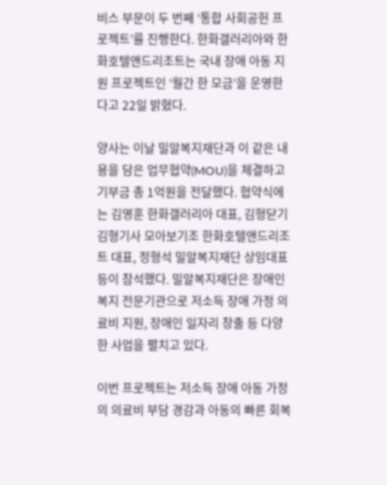비스 부문이 두 번째 ‘통합 사회공헌 프로젝트’를 진행한다. 한화갤러리아와 한화호텔앤드리조트는 국내 장애 아동 지원 프로젝트인 ‘월간 한 모금’을 운영한다고 22일 밝혔다.

양사는 이날 밀알복지재단과 이 같은 내용을 담은 업무협약(MOU)을 체결하고 기부금 총 1억원을 전달했다. 협약식에는 김영훈 한화갤러리아 대표, 김형닫기김형기사 모아보기조 한화호텔앤드리조트 대표, 정형석 밀알복지재단 상임대표 등이 참석했다. 밀알복지재단은 장애인 복지 전문기관으로 저소득 장애 가정 의료비 지원, 장애인 일자리 창출 등 다양한 사업을 펼치고 있다.

이번 프로젝트는 저소득 장애 아동 가정의 의료비 부담 경감과 아동의 빠른 회복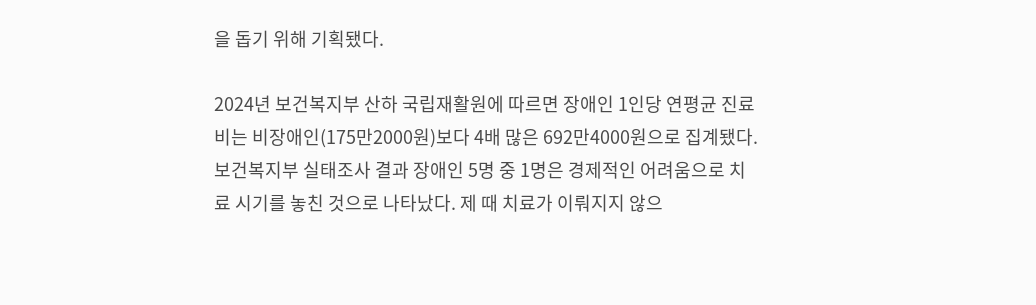을 돕기 위해 기획됐다.

2024년 보건복지부 산하 국립재활원에 따르면 장애인 1인당 연평균 진료비는 비장애인(175만2000원)보다 4배 많은 692만4000원으로 집계됐다. 보건복지부 실태조사 결과 장애인 5명 중 1명은 경제적인 어려움으로 치료 시기를 놓친 것으로 나타났다. 제 때 치료가 이뤄지지 않으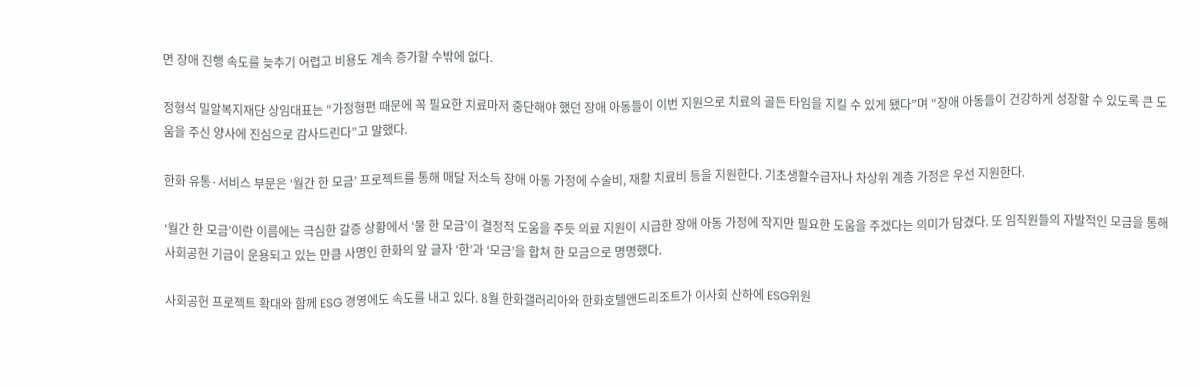면 장애 진행 속도를 늦추기 어렵고 비용도 계속 증가할 수밖에 없다.

정형석 밀알복지재단 상임대표는 “가정형편 때문에 꼭 필요한 치료마저 중단해야 했던 장애 아동들이 이번 지원으로 치료의 골든 타임을 지킬 수 있게 됐다”며 “장애 아동들이 건강하게 성장할 수 있도록 큰 도움을 주신 양사에 진심으로 감사드린다”고 말했다.

한화 유통·서비스 부문은 ‘월간 한 모금’ 프로젝트를 통해 매달 저소득 장애 아동 가정에 수술비, 재활 치료비 등을 지원한다. 기초생활수급자나 차상위 계층 가정은 우선 지원한다.

‘월간 한 모금’이란 이름에는 극심한 갈증 상황에서 ‘물 한 모금’이 결정적 도움을 주듯 의료 지원이 시급한 장애 아동 가정에 작지만 필요한 도움을 주겠다는 의미가 담겼다. 또 임직원들의 자발적인 모금을 통해 사회공헌 기금이 운용되고 있는 만큼 사명인 한화의 앞 글자 ‘한’과 ‘모금’을 합쳐 한 모금으로 명명했다.

사회공헌 프로젝트 확대와 함께 ESG 경영에도 속도를 내고 있다. 8월 한화갤러리아와 한화호텔앤드리조트가 이사회 산하에 ESG위원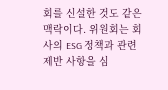회를 신설한 것도 같은 맥락이다. 위원회는 회사의 ESG 정책과 관련 제반 사항을 심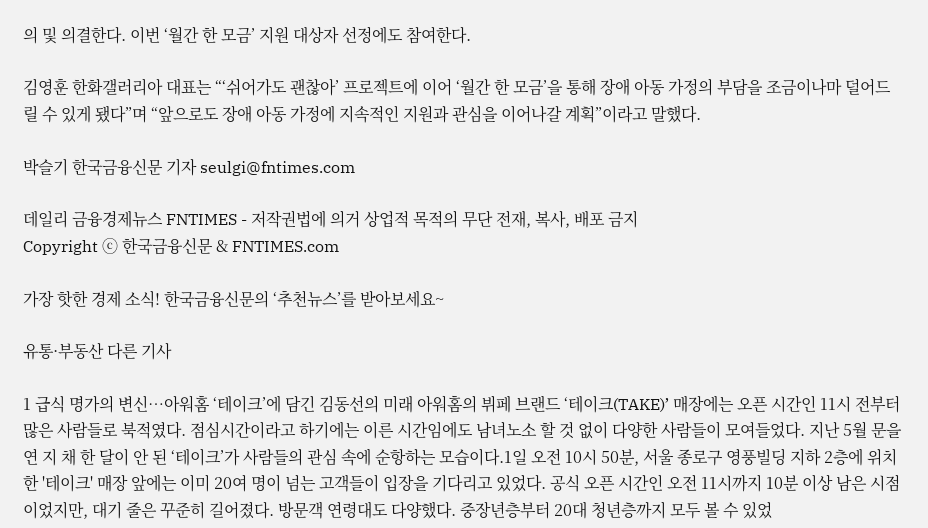의 및 의결한다. 이번 ‘월간 한 모금’ 지원 대상자 선정에도 참여한다.

김영훈 한화갤러리아 대표는 “‘쉬어가도 괜찮아’ 프로젝트에 이어 ‘월간 한 모금’을 통해 장애 아동 가정의 부담을 조금이나마 덜어드릴 수 있게 됐다”며 “앞으로도 장애 아동 가정에 지속적인 지원과 관심을 이어나갈 계획”이라고 말했다.

박슬기 한국금융신문 기자 seulgi@fntimes.com

데일리 금융경제뉴스 FNTIMES - 저작권법에 의거 상업적 목적의 무단 전재, 복사, 배포 금지
Copyright ⓒ 한국금융신문 & FNTIMES.com

가장 핫한 경제 소식! 한국금융신문의 ‘추천뉴스’를 받아보세요~

유통·부동산 다른 기사

1 급식 명가의 변신…아워홈 ‘테이크’에 담긴 김동선의 미래 아워홈의 뷔페 브랜드 ‘테이크(TAKE)’ 매장에는 오픈 시간인 11시 전부터 많은 사람들로 북적였다. 점심시간이라고 하기에는 이른 시간임에도 남녀노소 할 것 없이 다양한 사람들이 모여들었다. 지난 5월 문을 연 지 채 한 달이 안 된 ‘테이크’가 사람들의 관심 속에 순항하는 모습이다.1일 오전 10시 50분, 서울 종로구 영풍빌딩 지하 2층에 위치한 '테이크' 매장 앞에는 이미 20여 명이 넘는 고객들이 입장을 기다리고 있었다. 공식 오픈 시간인 오전 11시까지 10분 이상 남은 시점이었지만, 대기 줄은 꾸준히 길어졌다. 방문객 연령대도 다양했다. 중장년층부터 20대 청년층까지 모두 볼 수 있었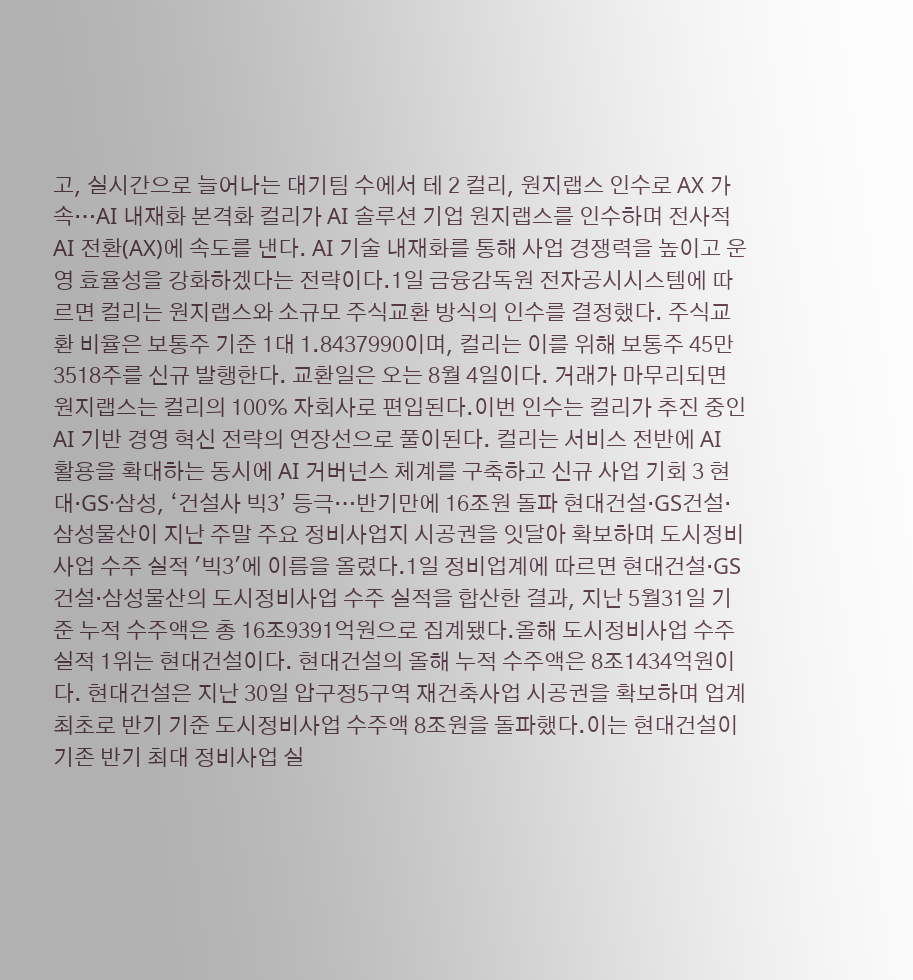고, 실시간으로 늘어나는 대기팀 수에서 테 2 컬리, 원지랩스 인수로 AX 가속…AI 내재화 본격화 컬리가 AI 솔루션 기업 원지랩스를 인수하며 전사적 AI 전환(AX)에 속도를 낸다. AI 기술 내재화를 통해 사업 경쟁력을 높이고 운영 효율성을 강화하겠다는 전략이다.1일 금융감독원 전자공시시스템에 따르면 컬리는 원지랩스와 소규모 주식교환 방식의 인수를 결정했다. 주식교환 비율은 보통주 기준 1대 1.8437990이며, 컬리는 이를 위해 보통주 45만3518주를 신규 발행한다. 교환일은 오는 8월 4일이다. 거래가 마무리되면 원지랩스는 컬리의 100% 자회사로 편입된다.이번 인수는 컬리가 추진 중인 AI 기반 경영 혁신 전략의 연장선으로 풀이된다. 컬리는 서비스 전반에 AI 활용을 확대하는 동시에 AI 거버넌스 체계를 구축하고 신규 사업 기회 3 현대·GS·삼성, ‘건설사 빅3’ 등극…반기만에 16조원 돌파 현대건설·GS건설·삼성물산이 지난 주말 주요 정비사업지 시공권을 잇달아 확보하며 도시정비사업 수주 실적 '빅3'에 이름을 올렸다.1일 정비업계에 따르면 현대건설·GS건설·삼성물산의 도시정비사업 수주 실적을 합산한 결과, 지난 5월31일 기준 누적 수주액은 총 16조9391억원으로 집계됐다.올해 도시정비사업 수주 실적 1위는 현대건설이다. 현대건설의 올해 누적 수주액은 8조1434억원이다. 현대건설은 지난 30일 압구정5구역 재건축사업 시공권을 확보하며 업계 최초로 반기 기준 도시정비사업 수주액 8조원을 돌파했다.이는 현대건설이 기존 반기 최대 정비사업 실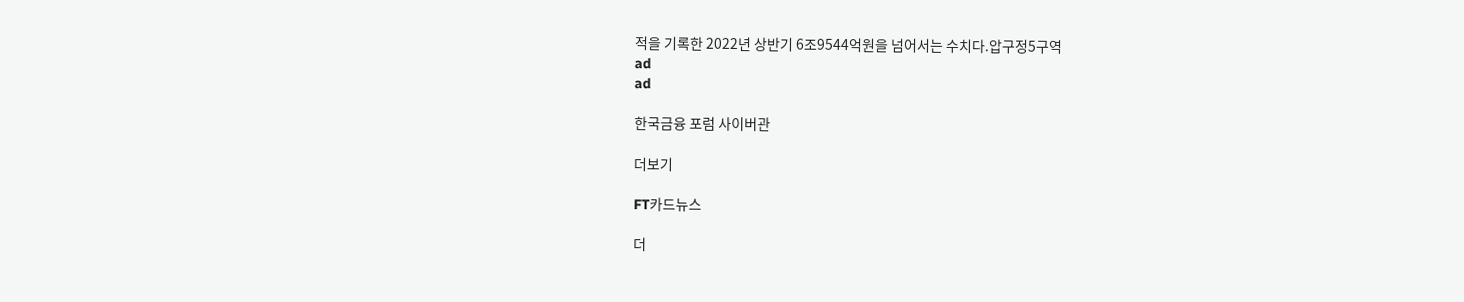적을 기록한 2022년 상반기 6조9544억원을 넘어서는 수치다.압구정5구역
ad
ad

한국금융 포럼 사이버관

더보기

FT카드뉴스

더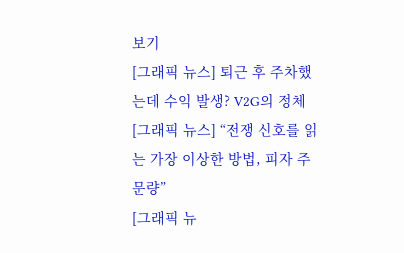보기
[그래픽 뉴스] 퇴근 후 주차했는데 수익 발생? V2G의 정체
[그래픽 뉴스] “전쟁 신호를 읽는 가장 이상한 방법, 피자 주문량”
[그래픽 뉴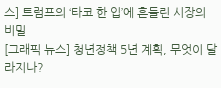스] 트럼프의 ‘타코 한 입’에 흔들린 시장의 비밀
[그래픽 뉴스] 청년정책 5년 계획, 무엇이 달라지나?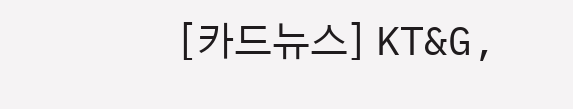[카드뉴스] KT&G,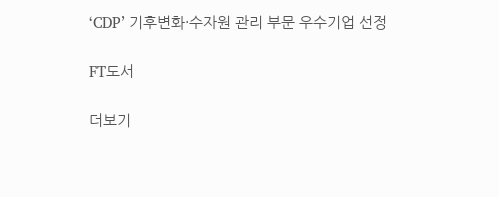‘CDP’ 기후변화·수자원 관리 부문 우수기업 선정

FT도서

더보기